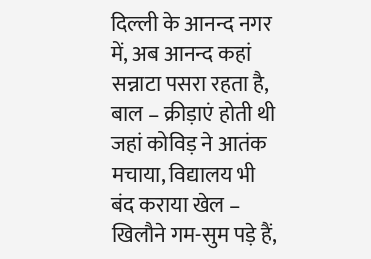दिल्ली के आनन्द नगर में, अब आनन्द कहां सन्नाटा पसरा रहता है, बाल – क्रीड़ाएं होती थी जहां कोविड़ ने आतंक मचाया, विद्यालय भी बंद कराया खेल – खिलौने गम-सुम पड़े हैं,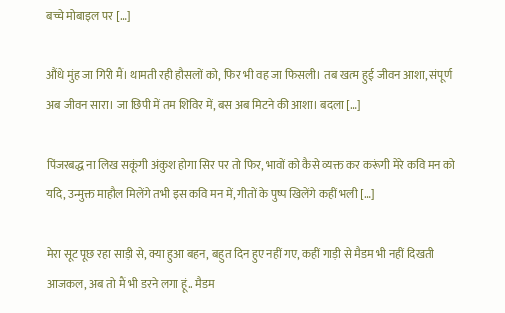बच्चे मोबाइल पर […]

औंधे मुंह जा गिरी मैं। थामती रही हौसलों को, फिर भी वह जा फिसली। तब खत्म हुई जीवन आशा, संपूर्ण अब जीवन सारा। जा छिपी में तम शिविर में, बस अब मिटने की आशा। बदला […]

पिंजरबद्ध ना लिख सकूंगी अंकुश होगा सिर पर तो फिर, भावों को कैसे व्यक्त कर करूंगी मेरे कवि मन को यदि, उन्मुक्त माहौल मिलेंगे तभी इस कवि मन में, गीतों के पुष्प खिलेंगे कहीं भली […]

मेरा सूट पूछ रहा साड़ी से, क्या हुआ बहन, बहुत दिन हुए नहीं गए, कहीं गाड़ी से मैडम भी नहीं दिखती आजकल, अब तो मैं भी डरने लगा हूं.. मैडम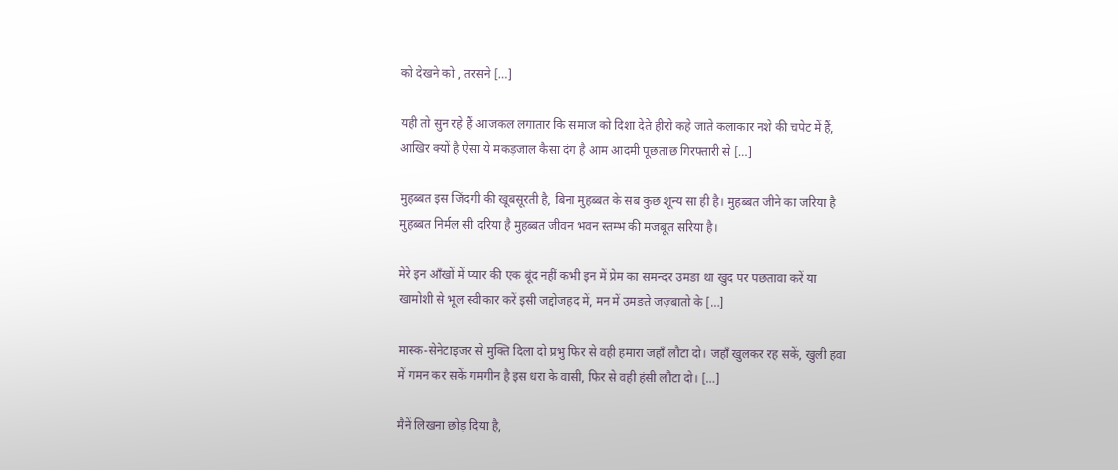को देखने को , तरसने […]

यही तो सुन रहे हैं आजकल लगातार कि समाज को दिशा देते हीरो कहे जाते कलाकार नशे की चपेट में हैं, आखिर क्यों है ऐसा ये मकड़जाल कैसा दंग है आम आदमी पूछताछ गिरफ्तारी से […]

मुहब्बत इस जिंदगी की खूबसूरती है, बिना मुहब्बत के सब कुछ शून्य सा ही है। मुहब्बत जीने का जरिया है मुहब्बत निर्मल सी दरिया है मुहब्बत जीवन भवन स्तम्भ की मजबूत सरिया है।

मेरे इन आँखों में प्यार की एक बूंद नहीं कभी इन में प्रेम का समन्दर उमङा था खुद पर पछतावा करें या खामोशी से भूल स्वीकार करें इसी जद्दोजहद में, मन में उमङते जज़्बातो के […]

मास्क-सेनेटाइजर से मुक्ति दिला दो प्रभु फिर से वही हमारा जहाँ लौटा दो। जहाँ खुलकर रह सकें, खुली हवा में गमन कर सकें गमगीन है इस धरा के वासी, फिर से वही हंसी लौटा दो। […]

मैनें लिखना छोड़ दिया है,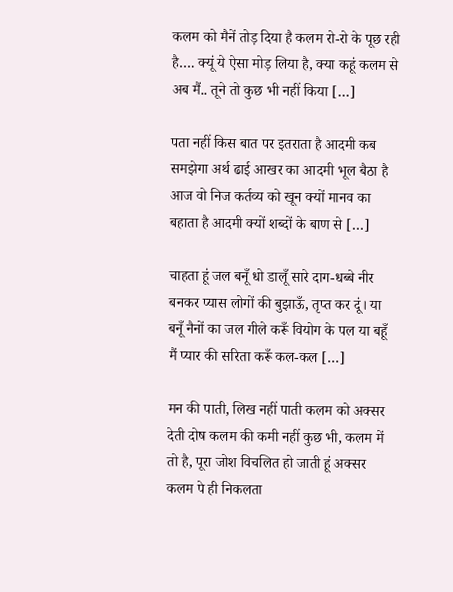कलम को मैनें तोड़ दिया है कलम रो-रो के पूछ रही है…. क्यूं ये ऐसा मोड़ लिया है, क्या कहूं कलम से अब मैं.. तूने तो कुछ भी नहीं किया […]

पता नहीं किस बात पर इतराता है आदमी कब समझेगा अर्थ ढाई आखर का आदमी भूल बैठा है आज वो निज कर्तव्य को खून क्यों मानव का बहाता है आदमी क्यों शब्दों के बाण से […]

चाहता हूं जल बनूँ धो डालूँ सारे दाग-धब्बे नीर बनकर प्यास लोगों की बुझाऊँ, तृप्त कर दूं। या बनूँ नैनों का जल गीले करूँ वियोग के पल या बहूँ मैं प्यार की सरिता करूँ कल-कल […]

मन की पाती, लिख नहीं पाती कलम को अक्सर देती दोष कलम की कमी नहीं कुछ भी, कलम में तो है, पूरा जोश विचलित हो जाती हूं अक्सर कलम पे ही निकलता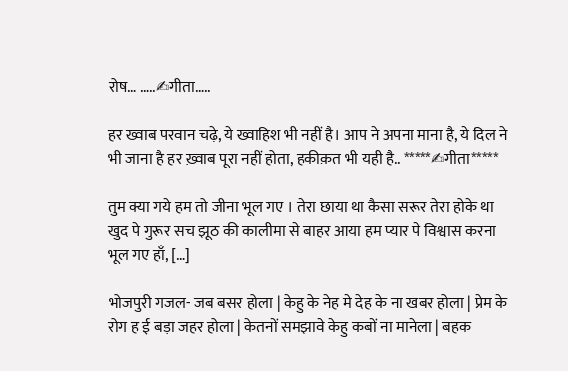रोष… …..✍गीता…..

हर ख्वाब परवान चढ़े, ये ख्वाहिश भी नहीं है। आप ने अपना माना है, ये दिल ने भी जाना है हर ख़्वाब पूरा नहीं होता, हकीक़त भी यही है.. *****✍गीता*****

तुम क्या गये हम तो जीना भूल गए । तेरा छाया था कैसा सरूर तेरा होके था खुद पे गुरूर सच झूठ की कालीमा से बाहर आया हम प्यार पे विश्वास करना भूल गए हाँ, […]

भोजपुरी गजल- जब बसर होला | केहु के नेह मे देह के ना खबर होला | प्रेम के रोग ह ई बड़ा जहर होला | केतनों समझावे केहु कबों ना मानेला | बहक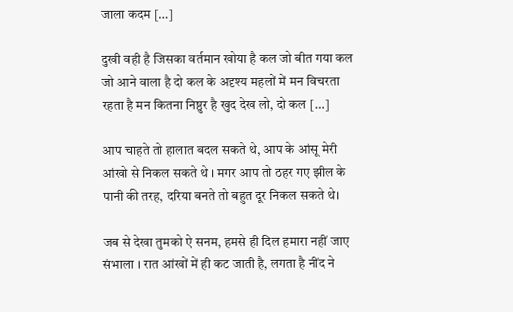जाला कदम […]

दुखी वही है जिसका वर्तमान खोया है कल जो बीत गया कल जो आने वाला है दो कल के अदृश्य महलों में मन विचरता रहता है मन कितना निष्ठुर है खुद देख लो, दो कल […]

आप चाहते तो हालात बदल सकते थे, आप के आंसू मेरी आंखो से निकल सकते थे । मगर आप तो ठहर गए झील के पानी की तरह, दरिया बनते तो बहुत दूर निकल सकते थे।

जब से देखा तुमको ऐ सनम, हमसे ही दिल हमारा नहीं जाए संभाला । रात आंखों में ही कट जाती है, लगता है नींद ने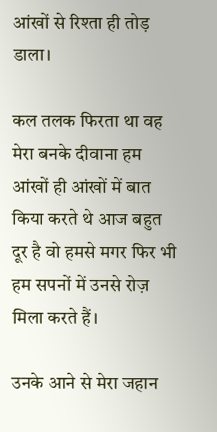आंखों से रिश्ता ही तोड़ डाला।

कल तलक फिरता था वह मेरा बनके दीवाना हम आंखों ही आंखों में बात किया करते थे आज बहुत दूर है वो हमसे मगर फिर भी हम सपनों में उनसे रोज़ मिला करते हैं।

उनके आने से मेरा जहान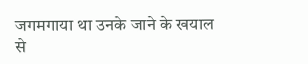जगमगाया था उनके जाने के खयाल से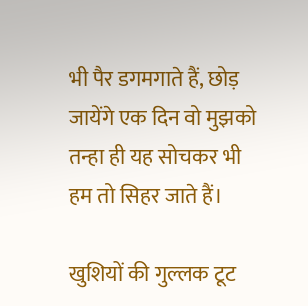भी पैर डगमगाते हैं, छोड़ जायेंगे एक दिन वो मुझको तन्हा ही यह सोचकर भी हम तो सिहर जाते हैं।

खुशियों की गुल्लक टूट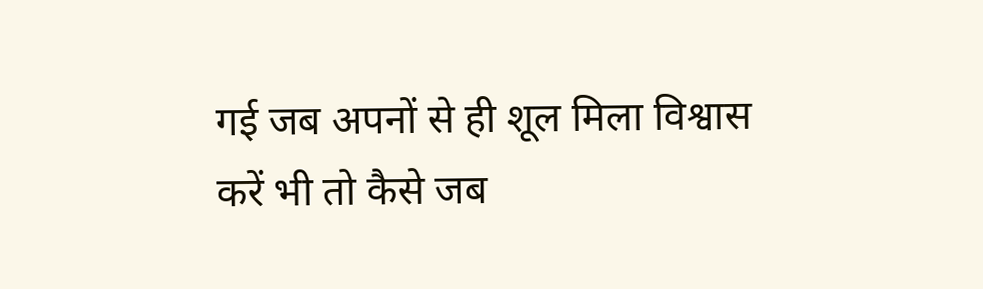गई जब अपनों से ही शूल मिला विश्वास करें भी तो कैसे जब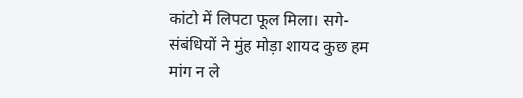कांटो में लिपटा फूल मिला। सगे-संबंधियों ने मुंह मोड़ा शायद कुछ हम मांग न ले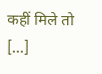कहीं मिले तो […]